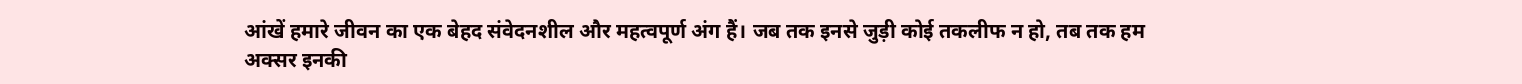आंखें हमारे जीवन का एक बेहद संवेदनशील और महत्वपूर्ण अंग हैं। जब तक इनसे जुड़ी कोई तकलीफ न हो, तब तक हम अक्सर इनकी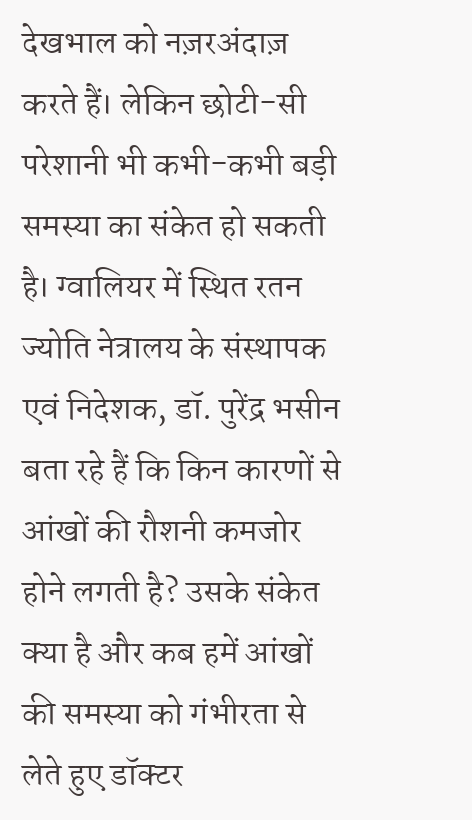देखभाल को नज़रअंदाज़ करते हैं। लेकिन छोटी-सी परेशानी भी कभी-कभी बड़ी समस्या का संकेत हो सकती है। ग्वालियर में स्थित रतन ज्योति नेत्रालय के संस्थापक एवं निदेशक, डॉ. पुरेंद्र भसीन बता रहे हैं कि किन कारणों से आंखों की रौशनी कमजोर होने लगती है? उसके संकेत क्या है और कब हमें आंखों की समस्या को गंभीरता से लेते हुए डॉक्टर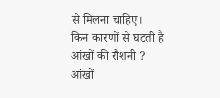से मिलना चाहिए।
किन कारणों से घटती है आंखों की रौशनी ?
आंखों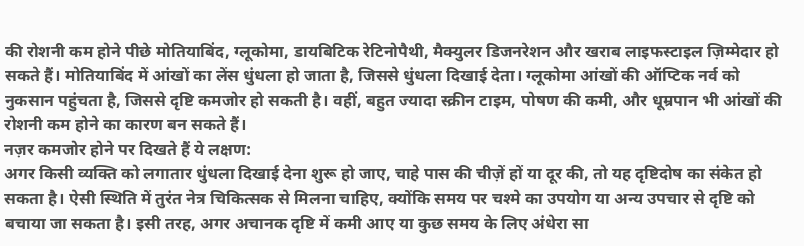की रोशनी कम होने पीछे मोतियाबिंद, ग्लूकोमा, डायबिटिक रेटिनोपैथी, मैक्युलर डिजनरेशन और खराब लाइफस्टाइल ज़िम्मेदार हो सकते हैं। मोतियाबिंद में आंखों का लेंस धुंधला हो जाता है, जिससे धुंधला दिखाई देता। ग्लूकोमा आंखों की ऑप्टिक नर्व को नुकसान पहुंचता है, जिससे दृष्टि कमजोर हो सकती है। वहीं, बहुत ज्यादा स्क्रीन टाइम, पोषण की कमी, और धूम्रपान भी आंखों की रोशनी कम होने का कारण बन सकते हैं।
नज़र कमजोर होने पर दिखते हैं ये लक्षण:
अगर किसी व्यक्ति को लगातार धुंधला दिखाई देना शुरू हो जाए, चाहे पास की चीज़ें हों या दूर की, तो यह दृष्टिदोष का संकेत हो सकता है। ऐसी स्थिति में तुरंत नेत्र चिकित्सक से मिलना चाहिए, क्योंकि समय पर चश्मे का उपयोग या अन्य उपचार से दृष्टि को बचाया जा सकता है। इसी तरह, अगर अचानक दृष्टि में कमी आए या कुछ समय के लिए अंधेरा सा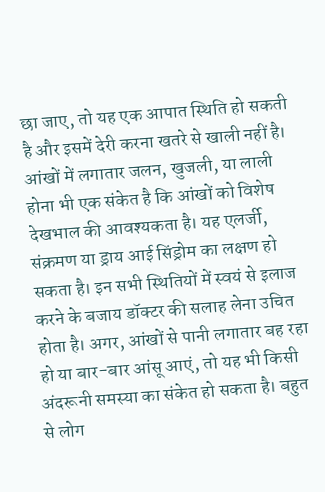छा जाए, तो यह एक आपात स्थिति हो सकती है और इसमें देरी करना खतरे से खाली नहीं है।
आंखों में लगातार जलन, खुजली, या लाली होना भी एक संकेत है कि आंखों को विशेष देखभाल की आवश्यकता है। यह एलर्जी, संक्रमण या ड्राय आई सिंड्रोम का लक्षण हो सकता है। इन सभी स्थितियों में स्वयं से इलाज करने के बजाय डॉक्टर की सलाह लेना उचित होता है। अगर, आंखों से पानी लगातार बह रहा हो या बार-बार आंसू आएं, तो यह भी किसी अंदरूनी समस्या का संकेत हो सकता है। बहुत से लोग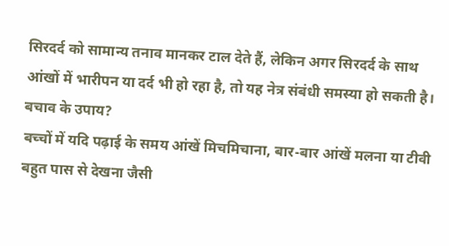सिरदर्द को सामान्य तनाव मानकर टाल देते हैं, लेकिन अगर सिरदर्द के साथ आंखों में भारीपन या दर्द भी हो रहा है, तो यह नेत्र संबंधी समस्या हो सकती है।
बचाव के उपाय?
बच्चों में यदि पढ़ाई के समय आंखें मिचमिचाना, बार-बार आंखें मलना या टीवी बहुत पास से देखना जैसी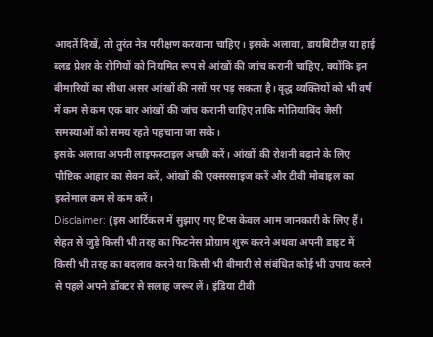आदतें दिखें, तो तुरंत नेत्र परीक्षण करवाना चाहिए। इसके अलावा, डायबिटीज़ या हाई ब्लड प्रेशर के रोगियों को नियमित रूप से आंखों की जांच करानी चाहिए, क्योंकि इन बीमारियों का सीधा असर आंखों की नसों पर पड़ सकता है। वृद्ध व्यक्तियों को भी वर्ष में कम से कम एक बार आंखों की जांच करानी चाहिए ताकि मोतियाबिंद जैसी समस्याओं को समय रहते पहचाना जा सके।
इसके अलावा अपनी लाइफस्टाइल अच्छी करें। आंखों की रोशनी बढ़ाने के लिए पौष्टिक आहार का सेवन करें, आंखों की एक्सरसाइज करें और टीवी मोबाइल का इस्तेमाल कम से कम करें।
Disclaimer: (इस आर्टिकल में सुझाए गए टिप्स केवल आम जानकारी के लिए हैं। सेहत से जुड़े किसी भी तरह का फिटनेस प्रोग्राम शुरू करने अथवा अपनी डाइट में किसी भी तरह का बदलाव करने या किसी भी बीमारी से संबंधित कोई भी उपाय करने से पहले अपने डॉक्टर से सलाह जरूर लें। इंडिया टीवी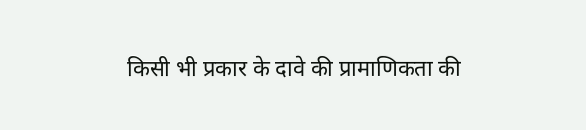किसी भी प्रकार के दावे की प्रामाणिकता की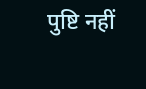पुष्टि नहीं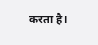करता है।